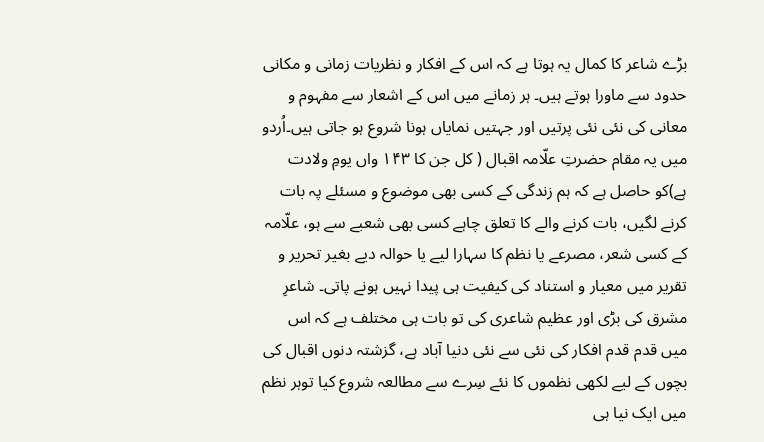بڑے شاعر کا کمال یہ ہوتا ہے کہ اس کے افکار و نظریات زمانی و مکانی حدود سے ماورا ہوتے ہیں۔ ہر زمانے میں اس کے اشعار سے مفہوم و معانی کی نئی نئی پرتیں اور جہتیں نمایاں ہونا شروع ہو جاتی ہیں۔اُردو میں یہ مقام حضرتِ علّامہ اقبال ( کل جن کا ۱۴۳ واں یومِ ولادت ہے)کو حاصل ہے کہ ہم زندگی کے کسی بھی موضوع و مسئلے پہ بات کرنے لگیں، بات کرنے والے کا تعلق چاہے کسی بھی شعبے سے ہو، علّامہ کے کسی شعر، مصرعے یا نظم کا سہارا لیے یا حوالہ دیے بغیر تحریر و تقریر میں معیار و استناد کی کیفیت ہی پیدا نہیں ہونے پاتی۔ شاعرِ مشرق کی بڑی اور عظیم شاعری کی تو بات ہی مختلف ہے کہ اس میں قدم قدم افکار کی نئی سے نئی دنیا آباد ہے، گزشتہ دنوں اقبال کی بچوں کے لیے لکھی نظموں کا نئے سِرے سے مطالعہ شروع کیا توہر نظم میں ایک نیا ہی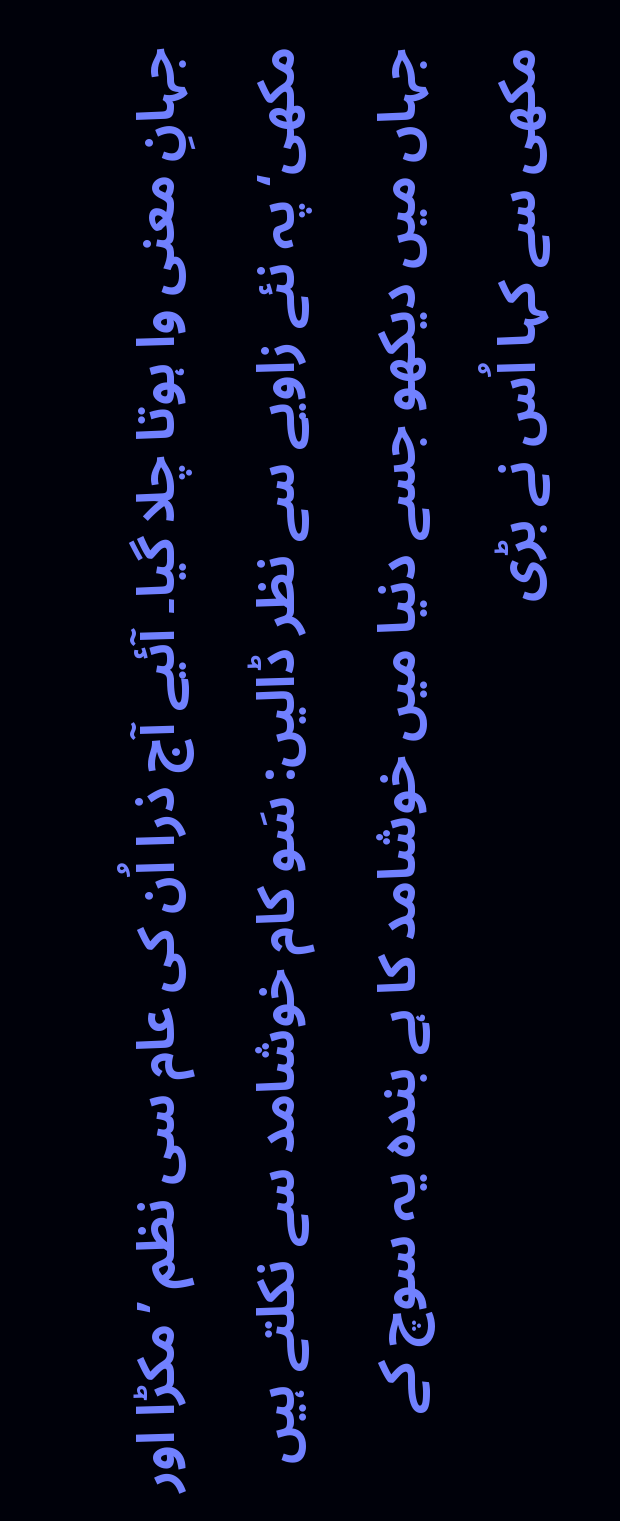جہانِ معنی وا ہوتا چلا گیا۔ آئیے آج ذرا اُن کی عام سی نظم ’مکڑا اور مکھی‘ پہ نئے زاویے سے نظر ڈالیں: سَو کام خوشامد سے نکلتے ہیں جہاں میں دیکھو جسے دنیا میں خوشامد کا ہے بندہ یہ سوچ کے مکھی سے کہا اُس نے بڑی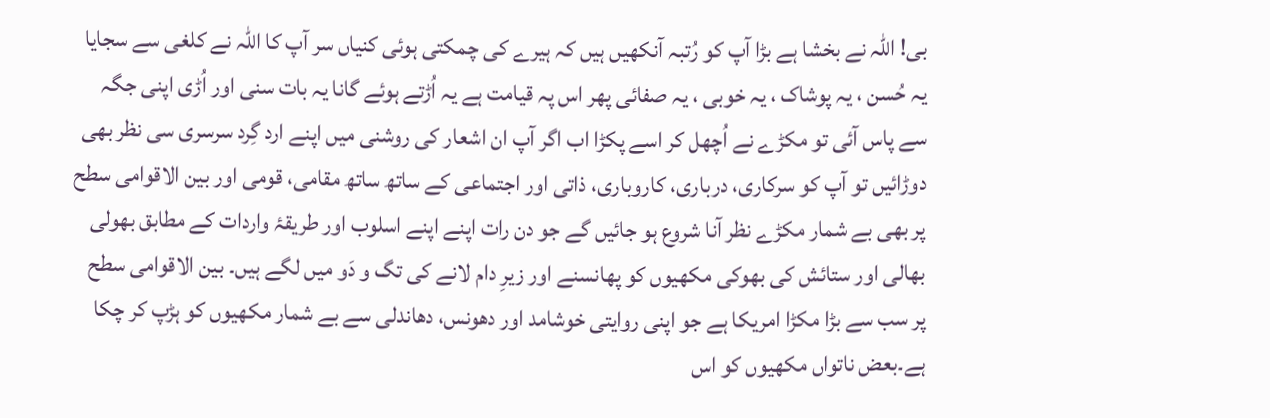بی! اللہ نے بخشا ہے بڑا آپ کو رُتبہ آنکھیں ہیں کہ ہیرے کی چمکتی ہوئی کنیاں سر آپ کا اللہ نے کلغی سے سجایا یہ حُسن ، یہ پوشاک ، یہ خوبی ، یہ صفائی پھر اس پہ قیامت ہے یہ اُڑتے ہوئے گانا یہ بات سنی اور اُڑی اپنی جگہ سے پاس آئی تو مکڑے نے اُچھل کر اسے پکڑا اب اگر آپ ان اشعار کی روشنی میں اپنے ارد گِرد سرسری سی نظر بھی دوڑائیں تو آپ کو سرکاری، درباری، کاروباری، ذاتی اور اجتماعی کے ساتھ ساتھ مقامی، قومی اور بین الاقوامی سطح پر بھی بے شمار مکڑے نظر آنا شروع ہو جائیں گے جو دن رات اپنے اپنے اسلوب اور طریقۂ واردات کے مطابق بھولی بھالی اور ستائش کی بھوکی مکھیوں کو پھانسنے اور زیرِ دام لانے کی تگ و دَو میں لگے ہیں۔ بین الاقوامی سطح پر سب سے بڑا مکڑا امریکا ہے جو اپنی روایتی خوشامد اور دھونس، دھاندلی سے بے شمار مکھیوں کو ہڑپ کر چکا ہے۔بعض ناتواں مکھیوں کو اس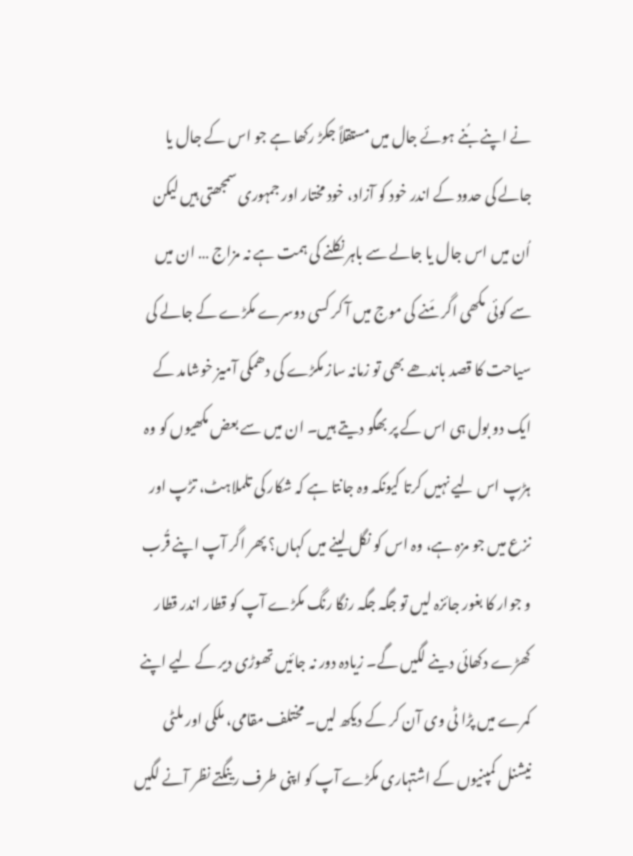نے اپنے بُنے ہوئے جال میں مستقلاً جکڑ رکھا ہے جو اس کے جال یا جالے کی حدود کے اندر خود کو آزاد، خود مختار اور جمہوری سمجھتی ہیں لیکن اُن میں اس جال یا جالے سے باہر نکلنے کی ہمت ہے نہ مزاج … ان میں سے کوئی مکھی اگر مَنے کی موج میں آ کر کسی دوسرے مکڑے کے جالے کی سیاحت کا قصد باندھے بھی تو زمانہ ساز مکڑے کی دھمکی آمیز خوشامد کے ایک دو بول ہی اس کے پر بھگو دیتے ہیں۔ ان میں سے بعض مکھیوں کو وہ ہڑپ اس لیے نہیں کرتا کیونکہ وہ جانتا ہے کہ شکار کی تلملاہٹ، تڑپ اور نزع میں جو مزہ ہے، وہ اس کو نگل لینے میں کہاں؟ پھر اگر آپ اپنے قُرب و جوار کا بغور جائزہ لیں تو جگہ جگہ رنگا رنگ مکڑے آپ کو قطار اندر قطار کھڑے دکھائی دینے لگیں گے۔ زیادہ دور نہ جائیں تھوڑی دیر کے لیے اپنے کمرے میں پڑا ٹی وی آن کر کے دیکھ لیں۔ مختلف مقامی، ملکی اور ملٹی نیشنل کمپنیوں کے اشتہاری مکڑے آپ کو اپنی طرف رینگتے نظر آنے لگیں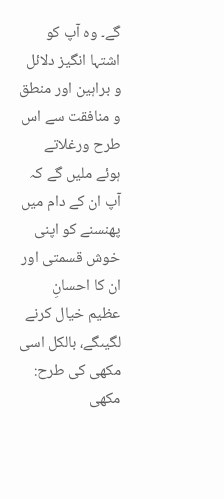گے۔ وہ آپ کو اشتہا انگیز دلائل و براہین اور منطق و منافقت سے اس طرح ورغلاتے ہوئے ملیں گے کہ آپ ان کے دام میں پھنسنے کو اپنی خوش قسمتی اور ان کا احسانِ عظیم خیال کرنے لگیںگے، بالکل اسی مکھی کی طرح: مکھی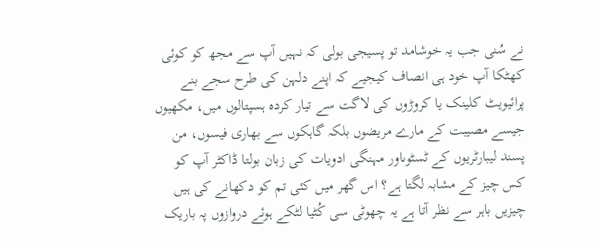نے سُنی جب یہ خوشامد تو پسیجی بولی کہ نہیں آپ سے مجھ کو کوئی کھٹکا آپ خود ہی انصاف کیجیے کہ اپنے دلہن کی طرح سجے بنے پرائیویٹ کلینک یا کروڑوں کی لاگت سے تیار کردہ ہسپتالوں میں، مکھیوں جیسے مصیبت کے مارے مریضوں بلکہ گاہکوں سے بھاری فیسوں، من پسند لیبارٹریوں کے ٹسٹوںاور مہنگی ادویات کی زبان بولتا ڈاکٹر آپ کو کس چیز کے مشابہ لگتا ہے؟ اس گھر میں کئی تم کو دکھانے کی ہیں چیزیں باہر سے نظر آتا ہے یہ چھوٹی سی کُٹیا لٹکے ہوئے دروازوں پہ باریک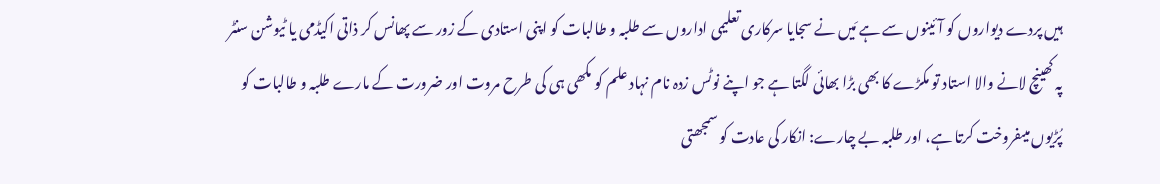ہیں پردے دیواروں کو آئینوں سے ہے مَیں نے سجایا سرکاری تعلیمی اداروں سے طلبہ و طالبات کو اپنی استادی کے زور سے پھانس کر ذاتی اکیڈمی یا ٹیوشن سنٹر پہ کھینچ لانے والا استاد تو مکڑے کا بھی بڑا بھائی لگتا ہے جو اپنے نوٹس زدہ نام نہاد علم کو مکھی ہی کی طرح مروت اور ضرورت کے مارے طلبہ و طالبات کو پُڑیوں میںفروخت کرتا ہے، اور طلبہ بے چارے: انکار کی عادت کو سمجھتی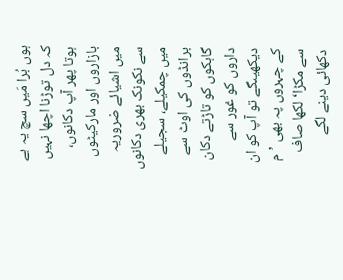ہوں بُرا مَیں سچ یہ ہے کہ دل توڑنا اچھا نہیں ہوتا پھر آپ دکانوں، بازاروں اور مارکیٹوں میں اشیائے ضروریہ سے نکونک بھری دکانوں میں چمکیلے، سجیلے برانڈوں کی اوٹ سے گاہکوں کو تاڑتے دکان داروں کو غور سے دیکھیںگے تو آپ کو ان کے چہروں پہ بھی ’م سے مکڑا‘ لکھا صاف دکھائی دینے لگے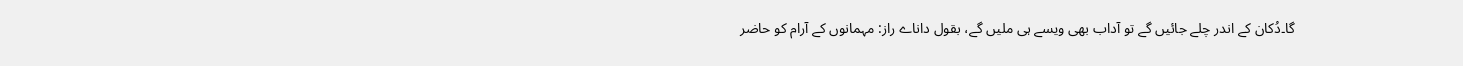گا۔دُکان کے اندر چلے جائیں گے تو آداب بھی ویسے ہی ملیں گے، بقول داناے راز: مہمانوں کے آرام کو حاضر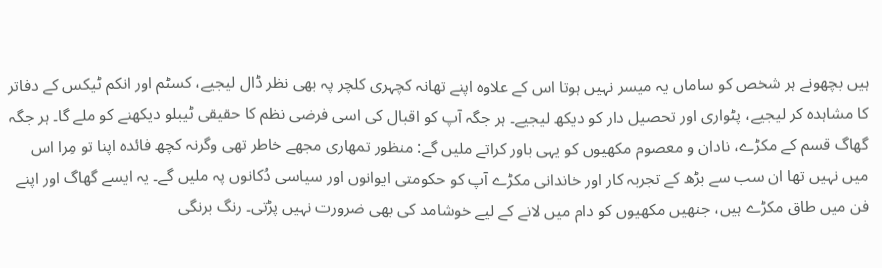ہیں بچھونے ہر شخص کو ساماں یہ میسر نہیں ہوتا اس کے علاوہ اپنے تھانہ کچہری کلچر پہ بھی نظر ڈال لیجیے، کسٹم اور انکم ٹیکس کے دفاتر کا مشاہدہ کر لیجیے، پٹواری اور تحصیل دار کو دیکھ لیجیے۔ ہر جگہ آپ کو اقبال کی اسی فرضی نظم کا حقیقی ٹیبلو دیکھنے کو ملے گا۔ ہر جگہ گھاگ قسم کے مکڑے، نادان و معصوم مکھیوں کو یہی باور کراتے ملیں گے: منظور تمھاری مجھے خاطر تھی وگرنہ کچھ فائدہ اپنا تو مِرا اس میں نہیں تھا ان سب سے بڑھ کے تجربہ کار اور خاندانی مکڑے آپ کو حکومتی ایوانوں اور سیاسی دُکانوں پہ ملیں گے۔ یہ ایسے گھاگ اور اپنے فن میں طاق مکڑے ہیں، جنھیں مکھیوں کو دام میں لانے کے لیے خوشامد کی بھی ضرورت نہیں پڑتی۔ رنگ برنگی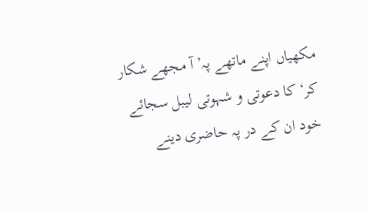مکھیاں اپنے ماتھے پہ’ آ مجھے شکار کر‘ کا دعوتی و شہوتی لیبل سجائے خود ان کے در پہ حاضری دینے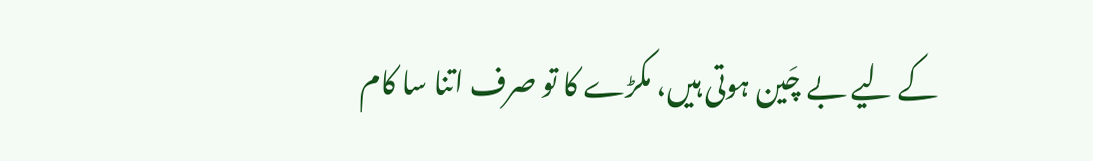کے لیے بے چَین ہوتی ہیں، مکڑے کا تو صرف اتنا سا کام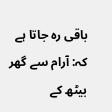باقی رہ جاتا ہے کہ: آرام سے گھر بیٹھ کے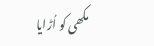مکھی کو اُڑایا